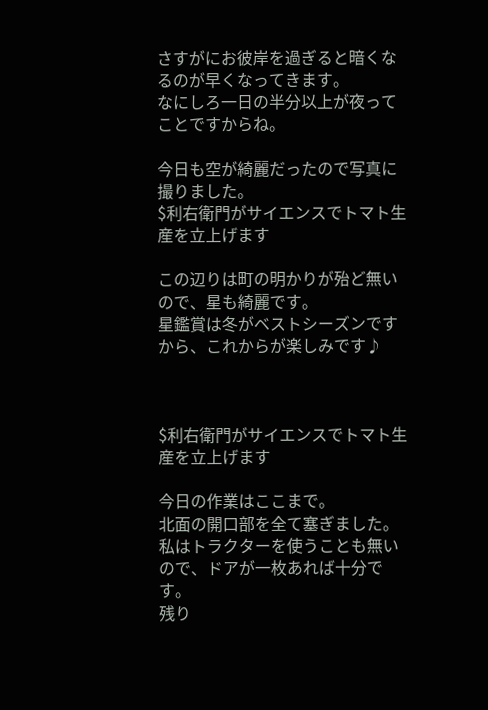さすがにお彼岸を過ぎると暗くなるのが早くなってきます。
なにしろ一日の半分以上が夜ってことですからね。

今日も空が綺麗だったので写真に撮りました。
$利右衛門がサイエンスでトマト生産を立上げます

この辺りは町の明かりが殆ど無いので、星も綺麗です。
星鑑賞は冬がベストシーズンですから、これからが楽しみです♪



$利右衛門がサイエンスでトマト生産を立上げます

今日の作業はここまで。
北面の開口部を全て塞ぎました。
私はトラクターを使うことも無いので、ドアが一枚あれば十分です。
残り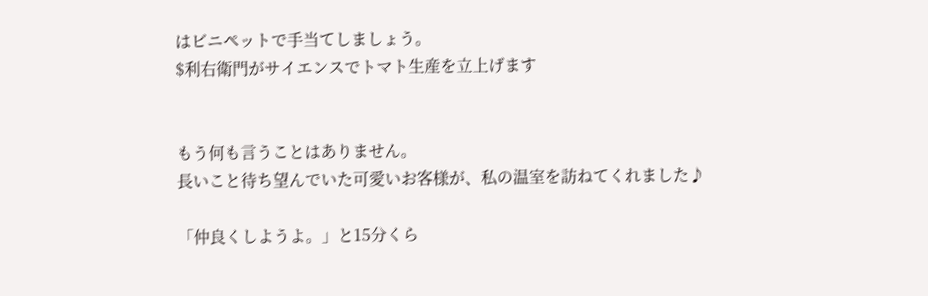はビニペットで手当てしましょう。
$利右衛門がサイエンスでトマト生産を立上げます


もう何も言うことはありません。
長いこと待ち望んでいた可愛いお客様が、私の温室を訪ねてくれました♪

「仲良くしようよ。」と15分くら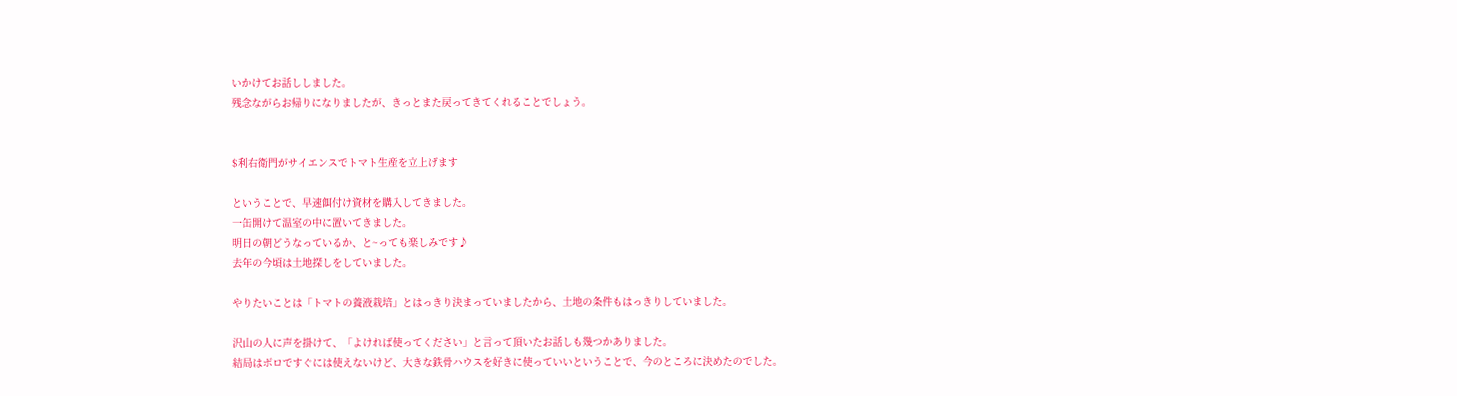いかけてお話ししました。
残念ながらお帰りになりましたが、きっとまた戻ってきてくれることでしょう。


$利右衛門がサイエンスでトマト生産を立上げます

ということで、早速餌付け資材を購入してきました。
一缶開けて温室の中に置いてきました。
明日の朝どうなっているか、と~っても楽しみです♪
去年の今頃は土地探しをしていました。

やりたいことは「トマトの養液栽培」とはっきり決まっていましたから、土地の条件もはっきりしていました。

沢山の人に声を掛けて、「よければ使ってください」と言って頂いたお話しも幾つかありました。
結局はボロですぐには使えないけど、大きな鉄骨ハウスを好きに使っていいということで、今のところに決めたのでした。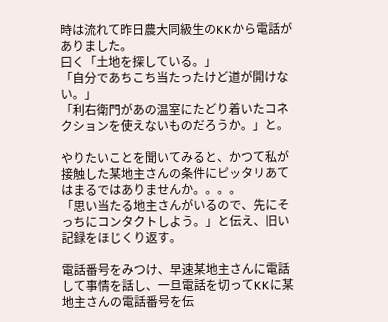時は流れて昨日農大同級生のKKから電話がありました。
曰く「土地を探している。」
「自分であちこち当たったけど道が開けない。」
「利右衛門があの温室にたどり着いたコネクションを使えないものだろうか。」と。

やりたいことを聞いてみると、かつて私が接触した某地主さんの条件にピッタリあてはまるではありませんか。。。。
「思い当たる地主さんがいるので、先にそっちにコンタクトしよう。」と伝え、旧い記録をほじくり返す。

電話番号をみつけ、早速某地主さんに電話して事情を話し、一旦電話を切ってKKに某地主さんの電話番号を伝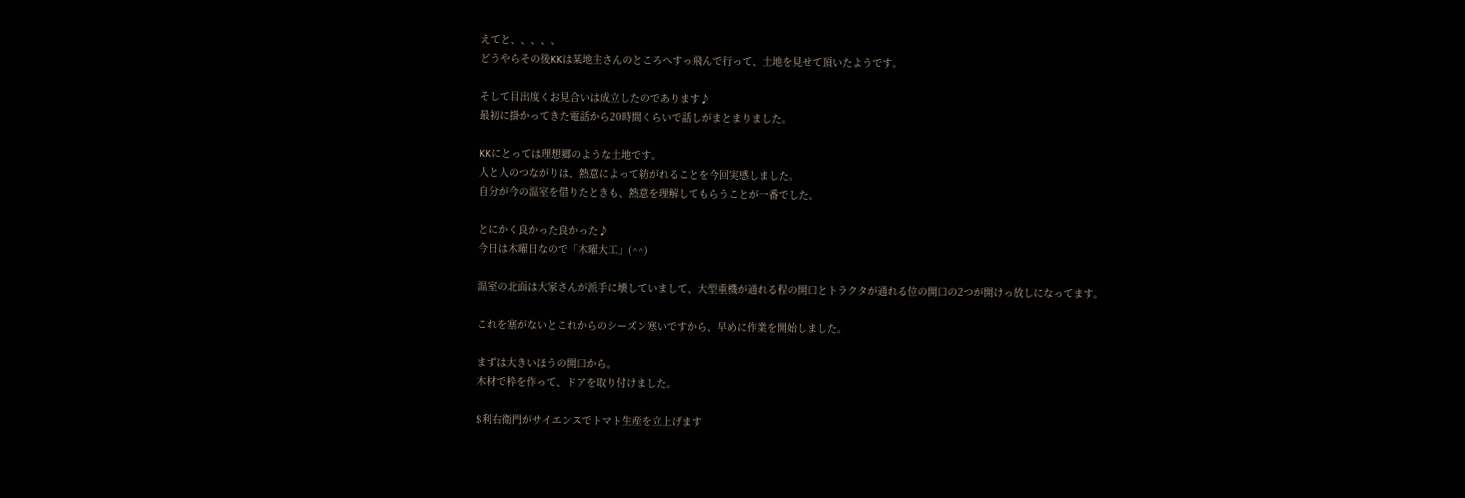えてと、、、、、
どうやらその後KKは某地主さんのところへすっ飛んで行って、土地を見せて頂いたようです。

そして目出度くお見合いは成立したのであります♪
最初に掛かってきた電話から20時間くらいで話しがまとまりました。

KKにとっては理想郷のような土地です。
人と人のつながりは、熱意によって紡がれることを今回実感しました。
自分が今の温室を借りたときも、熱意を理解してもらうことが一番でした。

とにかく良かった良かった♪
今日は木曜日なので「木曜大工」(^^)

温室の北面は大家さんが派手に壊していまして、大型重機が通れる程の開口とトラクタが通れる位の開口の2つが開けっ放しになってます。

これを塞がないとこれからのシーズン寒いですから、早めに作業を開始しました。

まずは大きいほうの開口から。
木材で枠を作って、ドアを取り付けました。

$利右衛門がサイエンスでトマト生産を立上げます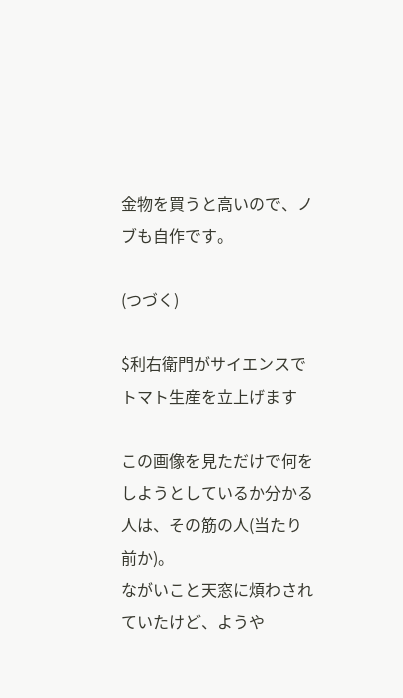金物を買うと高いので、ノブも自作です。

(つづく)

$利右衛門がサイエンスでトマト生産を立上げます

この画像を見ただけで何をしようとしているか分かる人は、その筋の人(当たり前か)。
ながいこと天窓に煩わされていたけど、ようや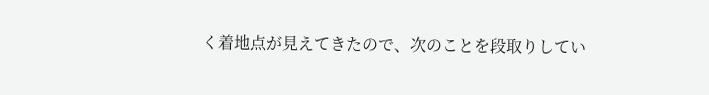く着地点が見えてきたので、次のことを段取りしてい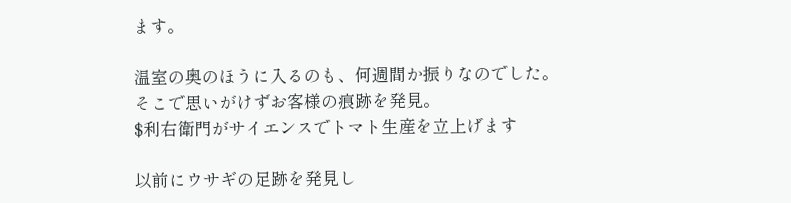ます。

温室の奥のほうに入るのも、何週間か振りなのでした。
そこで思いがけずお客様の痕跡を発見。
$利右衛門がサイエンスでトマト生産を立上げます

以前にウサギの足跡を発見し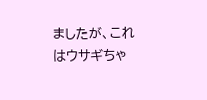ましたが、これはウサギちゃ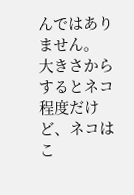んではありません。
大きさからするとネコ程度だけど、ネコはこ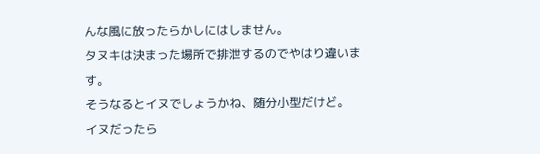んな風に放ったらかしにはしません。
タヌキは決まった場所で排泄するのでやはり違います。
そうなるとイヌでしょうかね、随分小型だけど。
イヌだったら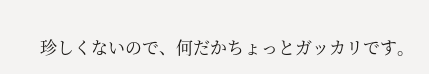珍しくないので、何だかちょっとガッカリです。